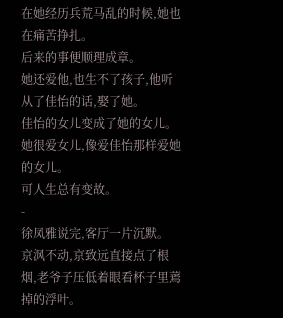在她经历兵荒马乱的时候,她也在痛苦挣扎。
后来的事便顺理成章。
她还爱他,也生不了孩子,他听从了佳怡的话,娶了她。
佳怡的女儿变成了她的女儿。
她很爱女儿,像爱佳怡那样爱她的女儿。
可人生总有变故。
-
徐凤雅说完,客厅一片沉默。
京沨不动,京致远直接点了根烟,老爷子压低着眼看杯子里蔫掉的浮叶。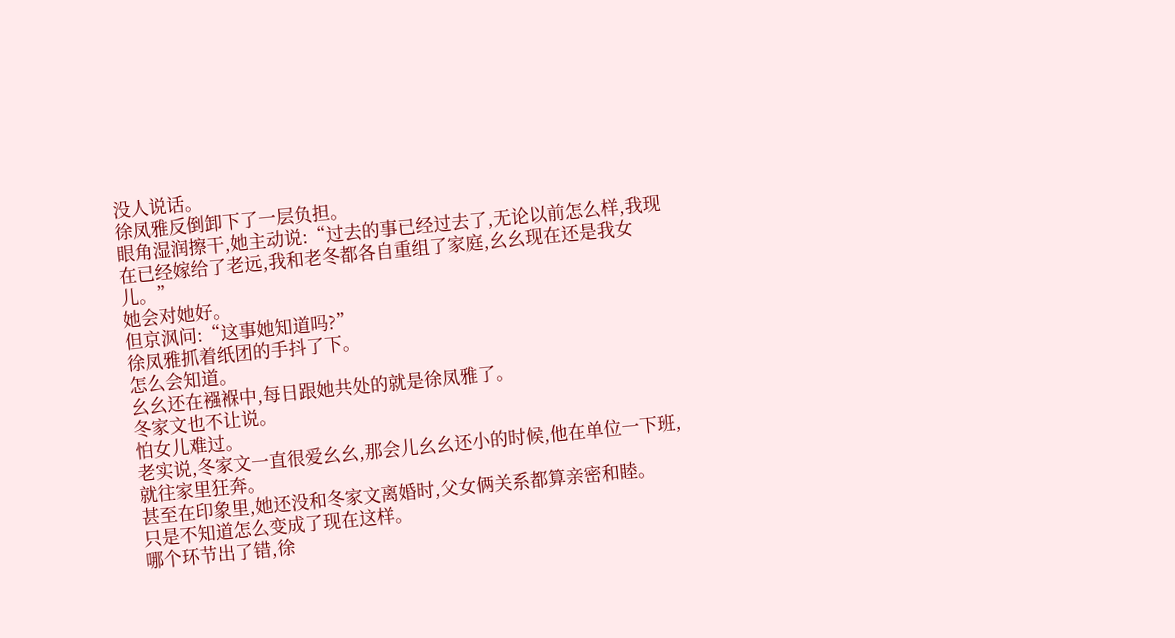没人说话。
徐凤雅反倒卸下了一层负担。
眼角湿润擦干,她主动说:“过去的事已经过去了,无论以前怎么样,我现在已经嫁给了老远,我和老冬都各自重组了家庭,幺幺现在还是我女儿。”
她会对她好。
但京沨问:“这事她知道吗?”
徐凤雅抓着纸团的手抖了下。
怎么会知道。
幺幺还在襁褓中,每日跟她共处的就是徐凤雅了。
冬家文也不让说。
怕女儿难过。
老实说,冬家文一直很爱幺幺,那会儿幺幺还小的时候,他在单位一下班,就往家里狂奔。
甚至在印象里,她还没和冬家文离婚时,父女俩关系都算亲密和睦。
只是不知道怎么变成了现在这样。
哪个环节出了错,徐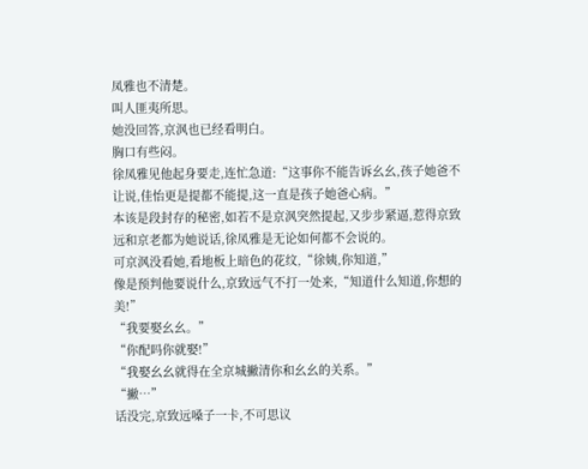凤雅也不清楚。
叫人匪夷所思。
她没回答,京沨也已经看明白。
胸口有些闷。
徐凤雅见他起身要走,连忙急道:“这事你不能告诉幺幺,孩子她爸不让说,佳怡更是提都不能提,这一直是孩子她爸心病。”
本该是段封存的秘密,如若不是京沨突然提起,又步步紧逼,惹得京致远和京老都为她说话,徐凤雅是无论如何都不会说的。
可京沨没看她,看地板上暗色的花纹,“徐姨,你知道,”
像是预判他要说什么,京致远气不打一处来,“知道什么知道,你想的美!”
“我要娶幺幺。”
“你配吗你就娶!”
“我娶幺幺就得在全京城撇清你和幺幺的关系。”
“撇…”
话没完,京致远嗓子一卡,不可思议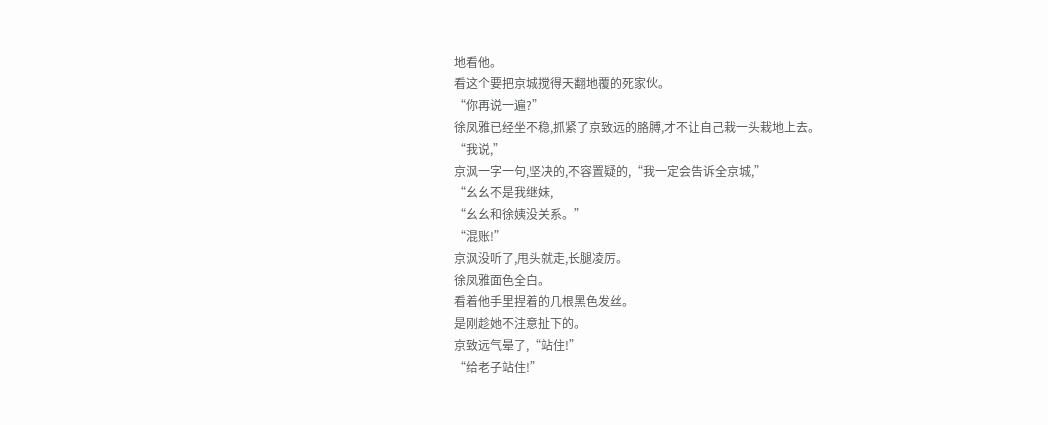地看他。
看这个要把京城搅得天翻地覆的死家伙。
“你再说一遍?”
徐凤雅已经坐不稳,抓紧了京致远的胳膊,才不让自己栽一头栽地上去。
“我说,”
京沨一字一句,坚决的,不容置疑的,“我一定会告诉全京城,”
“幺幺不是我继妹,
“幺幺和徐姨没关系。”
“混账!”
京沨没听了,甩头就走,长腿凌厉。
徐凤雅面色全白。
看着他手里捏着的几根黑色发丝。
是刚趁她不注意扯下的。
京致远气晕了,“站住!”
“给老子站住!”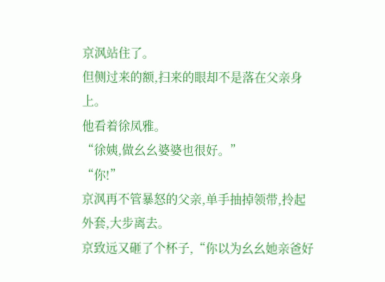京沨站住了。
但侧过来的额,扫来的眼却不是落在父亲身上。
他看着徐凤雅。
“徐姨,做幺幺婆婆也很好。”
“你!”
京沨再不管暴怒的父亲,单手抽掉领带,拎起外套,大步离去。
京致远又砸了个杯子,“你以为幺幺她亲爸好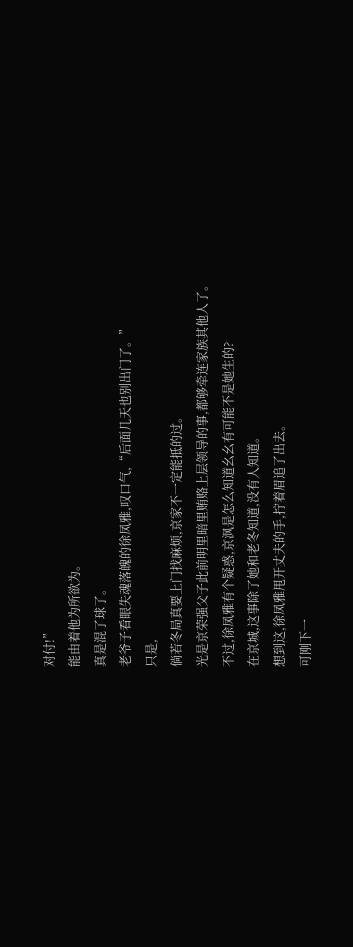对付!”
能由着他为所欲为。
真是混了球了。
老爷子看眼失魂落魄的徐凤雅,叹口气,“后面几天也别出门了。”
只是,
倘若冬局真要上门找麻烦,京家不一定能抵的过。
光是京荣强父子此前明里暗里贿赂上层领导的事,都够牵连家族其他人了。
不过,徐凤雅有个疑惑,京沨是怎么知道幺幺有可能不是她生的?
在京城,这事除了她和老冬知道,没有人知道。
想到这,徐凤雅甩开丈夫的手,拧着眉追了出去。
可刚下一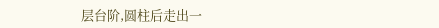层台阶,圆柱后走出一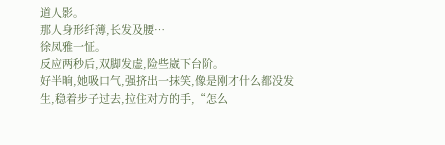道人影。
那人身形纤薄,长发及腰…
徐凤雅一怔。
反应两秒后,双脚发虚,险些崴下台阶。
好半晌,她吸口气,强挤出一抹笑,像是刚才什么都没发生,稳着步子过去,拉住对方的手,“怎么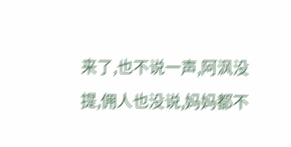来了,也不说一声,阿沨没提,佣人也没说,妈妈都不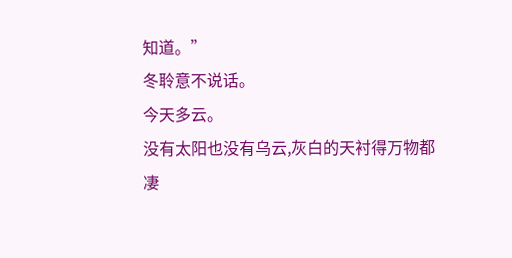知道。”
冬聆意不说话。
今天多云。
没有太阳也没有乌云,灰白的天衬得万物都凄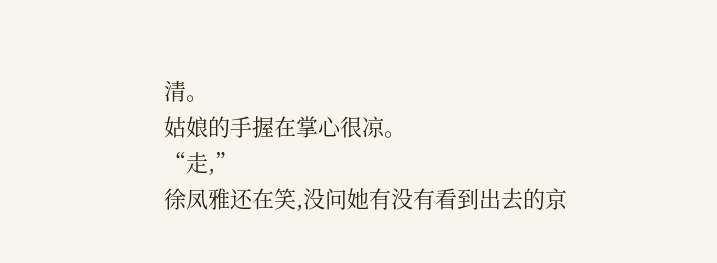清。
姑娘的手握在掌心很凉。
“走,”
徐凤雅还在笑,没问她有没有看到出去的京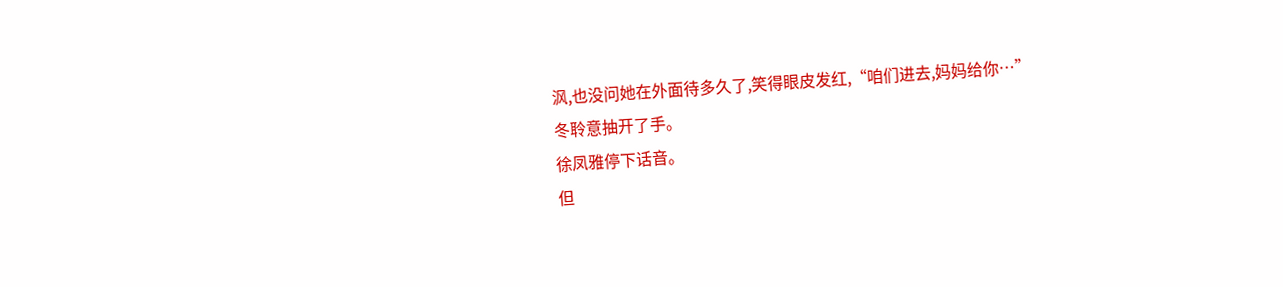沨,也没问她在外面待多久了,笑得眼皮发红,“咱们进去,妈妈给你…”
冬聆意抽开了手。
徐凤雅停下话音。
但